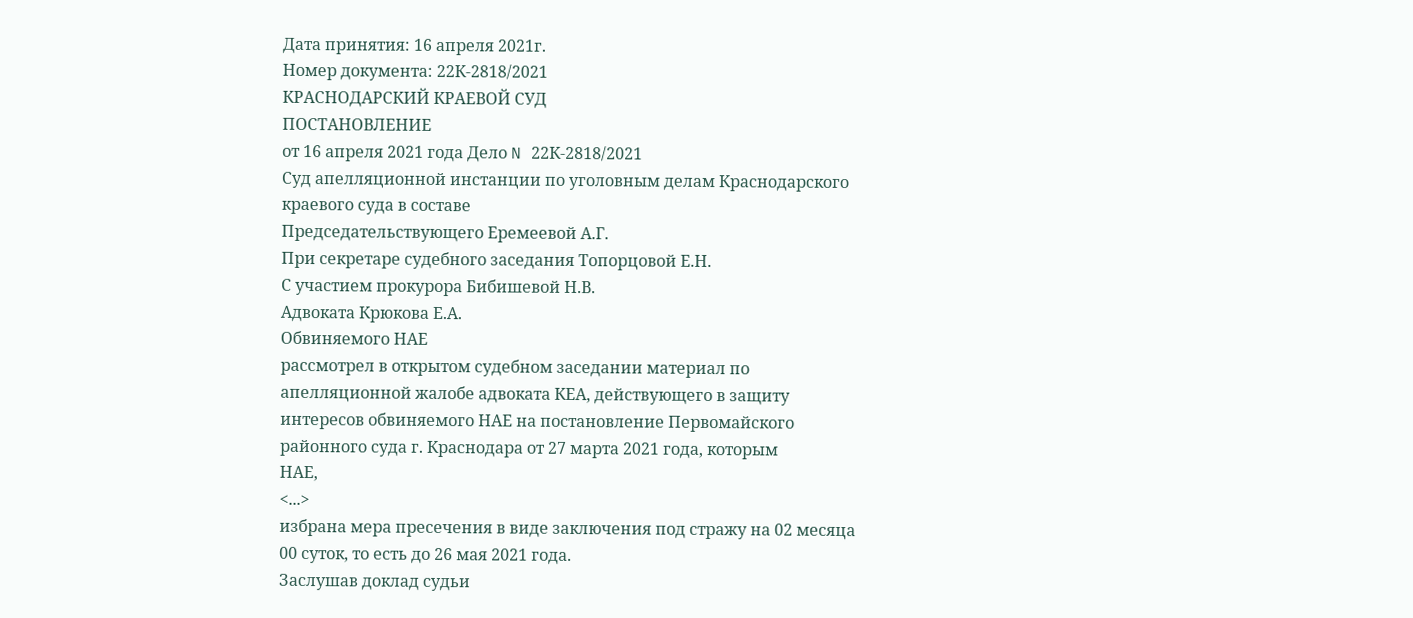Дата принятия: 16 апреля 2021г.
Номер документа: 22К-2818/2021
КРАСНОДАРСКИЙ КРАЕВОЙ СУД
ПОСТАНОВЛЕНИЕ
от 16 апреля 2021 года Дело N 22К-2818/2021
Суд апелляционной инстанции по уголовным делам Краснодарского краевого суда в составе
Председательствующего Еремеевой А.Г.
При секретаре судебного заседания Топорцовой Е.Н.
С участием прокурора Бибишевой Н.В.
Адвоката Крюкова Е.А.
Обвиняемого НАЕ
рассмотрел в открытом судебном заседании материал по апелляционной жалобе адвоката КЕА, действующего в защиту интересов обвиняемого НАЕ на постановление Первомайского районного суда г. Краснодара от 27 марта 2021 года, которым
НАЕ,
<...>
избрана мера пресечения в виде заключения под стражу на 02 месяца 00 суток, то есть до 26 мая 2021 года.
Заслушав доклад судьи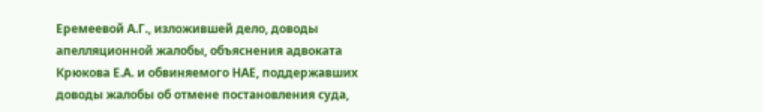Еремеевой А.Г., изложившей дело, доводы апелляционной жалобы, объяснения адвоката Крюкова Е.А. и обвиняемого НАЕ, поддержавших доводы жалобы об отмене постановления суда,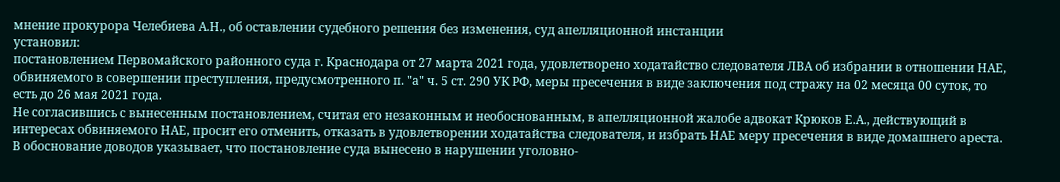мнение прокурора Челебиева А.Н., об оставлении судебного решения без изменения, суд апелляционной инстанции
установил:
постановлением Первомайского районного суда г. Краснодара от 27 марта 2021 года, удовлетворено ходатайство следователя ЛВА об избрании в отношении НАЕ, обвиняемого в совершении преступления, предусмотренного п. "а" ч. 5 ст. 290 УК РФ, меры пресечения в виде заключения под стражу на 02 месяца 00 суток, то есть до 26 мая 2021 года.
Не согласившись с вынесенным постановлением, считая его незаконным и необоснованным, в апелляционной жалобе адвокат Крюков Е.А., действующий в интересах обвиняемого НАЕ, просит его отменить, отказать в удовлетворении ходатайства следователя, и избрать НАЕ меру пресечения в виде домашнего ареста.
В обоснование доводов указывает, что постановление суда вынесено в нарушении уголовно-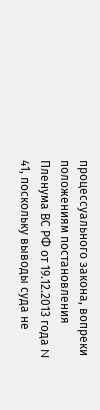процессуального закона, вопреки положениям постановления Пленума ВС РФ от 19.12.2013 года N 41, поскольку выводы суда не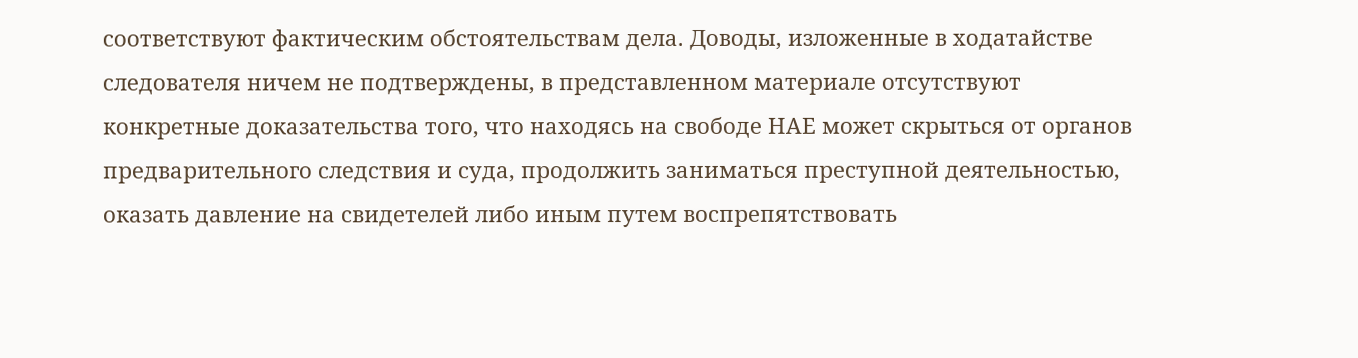соответствуют фактическим обстоятельствам дела. Доводы, изложенные в ходатайстве следователя ничем не подтверждены, в представленном материале отсутствуют конкретные доказательства того, что находясь на свободе НАЕ может скрыться от органов предварительного следствия и суда, продолжить заниматься преступной деятельностью, оказать давление на свидетелей либо иным путем воспрепятствовать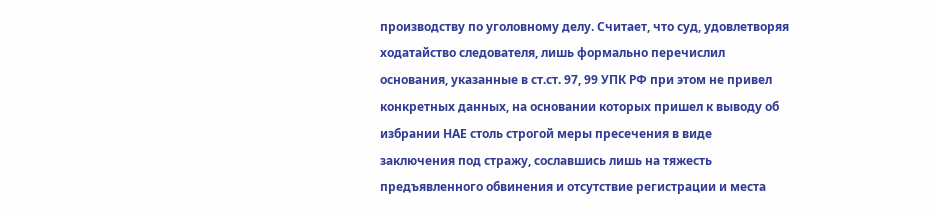производству по уголовному делу. Считает, что суд, удовлетворяя ходатайство следователя, лишь формально перечислил основания, указанные в ст.ст. 97, 99 УПК РФ при этом не привел конкретных данных, на основании которых пришел к выводу об избрании НАЕ столь строгой меры пресечения в виде заключения под стражу, сославшись лишь на тяжесть предъявленного обвинения и отсутствие регистрации и места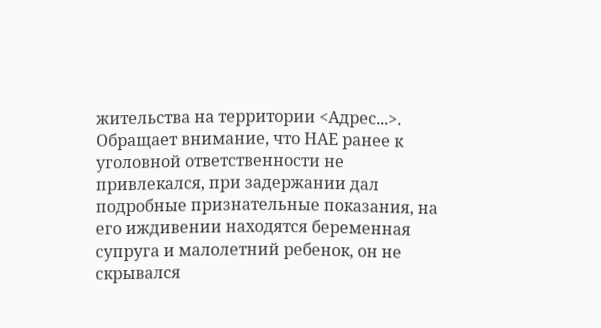жительства на территории <Адрес...>. Обращает внимание, что НАЕ ранее к уголовной ответственности не привлекался, при задержании дал подробные признательные показания, на его иждивении находятся беременная супруга и малолетний ребенок, он не скрывался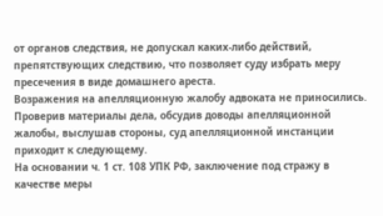от органов следствия, не допускал каких-либо действий, препятствующих следствию, что позволяет суду избрать меру пресечения в виде домашнего ареста.
Возражения на апелляционную жалобу адвоката не приносились.
Проверив материалы дела, обсудив доводы апелляционной жалобы, выслушав стороны, суд апелляционной инстанции приходит к следующему.
На основании ч. 1 ст. 108 УПК РФ, заключение под стражу в качестве меры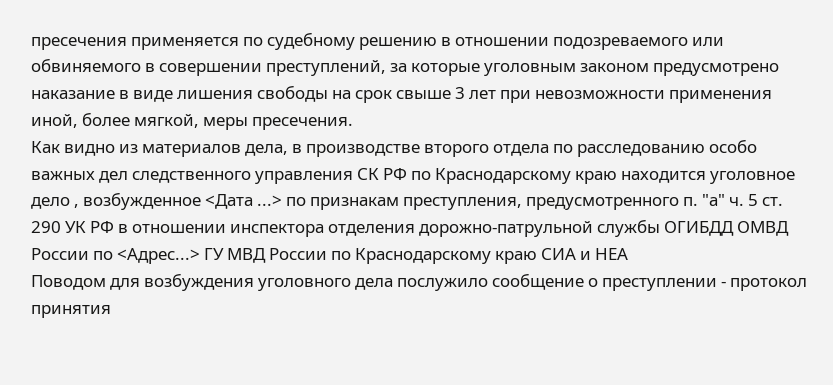пресечения применяется по судебному решению в отношении подозреваемого или обвиняемого в совершении преступлений, за которые уголовным законом предусмотрено наказание в виде лишения свободы на срок свыше 3 лет при невозможности применения иной, более мягкой, меры пресечения.
Как видно из материалов дела, в производстве второго отдела по расследованию особо важных дел следственного управления СК РФ по Краснодарскому краю находится уголовное дело , возбужденное <Дата ...> по признакам преступления, предусмотренного п. "а" ч. 5 ст. 290 УК РФ в отношении инспектора отделения дорожно-патрульной службы ОГИБДД ОМВД России по <Адрес...> ГУ МВД России по Краснодарскому краю СИА и НЕА
Поводом для возбуждения уголовного дела послужило сообщение о преступлении - протокол принятия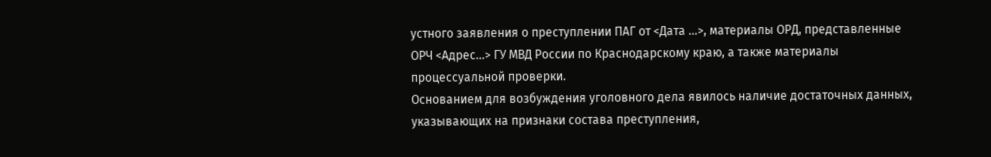устного заявления о преступлении ПАГ от <Дата ...>, материалы ОРД, представленные ОРЧ <Адрес...> ГУ МВД России по Краснодарскому краю, а также материалы процессуальной проверки.
Основанием для возбуждения уголовного дела явилось наличие достаточных данных, указывающих на признаки состава преступления,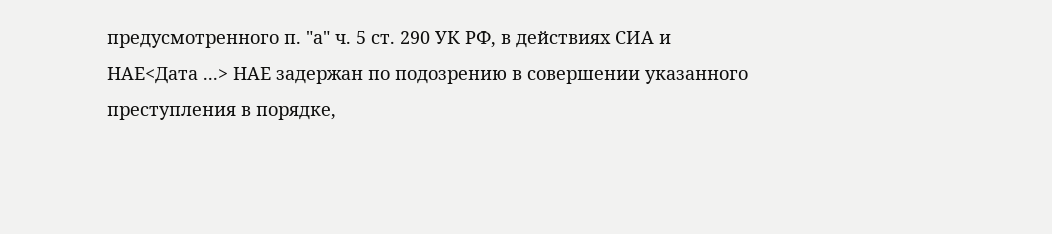предусмотренного п. "а" ч. 5 ст. 290 УК РФ, в действиях СИА и НАЕ<Дата ...> НАЕ задержан по подозрению в совершении указанного преступления в порядке,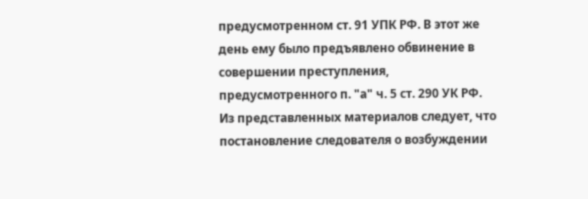предусмотренном ст. 91 УПК РФ. В этот же день ему было предъявлено обвинение в совершении преступления, предусмотренного п. "а" ч. 5 ст. 290 УК РФ.
Из представленных материалов следует, что постановление следователя о возбуждении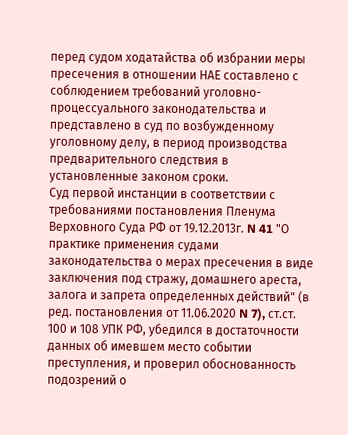перед судом ходатайства об избрании меры пресечения в отношении НАЕ составлено с соблюдением требований уголовно-процессуального законодательства и представлено в суд по возбужденному уголовному делу, в период производства предварительного следствия в установленные законом сроки.
Суд первой инстанции в соответствии с требованиями постановления Пленума Верховного Суда РФ от 19.12.2013г. N 41 "О практике применения судами законодательства о мерах пресечения в виде заключения под стражу, домашнего ареста, залога и запрета определенных действий" (в ред. постановления от 11.06.2020 N 7), ст.ст. 100 и 108 УПК РФ, убедился в достаточности данных об имевшем место событии преступления, и проверил обоснованность подозрений о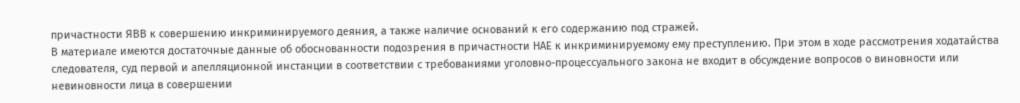причастности ЯВВ к совершению инкриминируемого деяния, а также наличие оснований к его содержанию под стражей.
В материале имеются достаточные данные об обоснованности подозрения в причастности НАЕ к инкриминируемому ему преступлению. При этом в ходе рассмотрения ходатайства следователя, суд первой и апелляционной инстанции в соответствии с требованиями уголовно-процессуального закона не входит в обсуждение вопросов о виновности или невиновности лица в совершении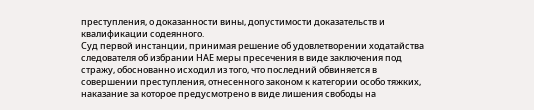преступления, о доказанности вины, допустимости доказательств и квалификации содеянного.
Суд первой инстанции, принимая решение об удовлетворении ходатайства следователя об избрании НАЕ меры пресечения в виде заключения под стражу, обоснованно исходил из того, что последний обвиняется в совершении преступления, отнесенного законом к категории особо тяжких, наказание за которое предусмотрено в виде лишения свободы на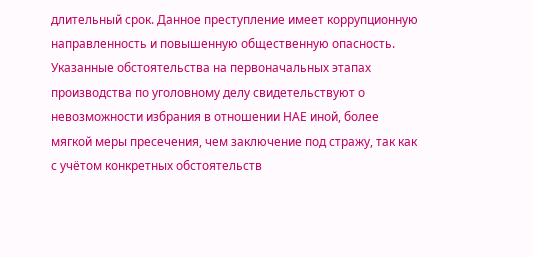длительный срок. Данное преступление имеет коррупционную направленность и повышенную общественную опасность.
Указанные обстоятельства на первоначальных этапах производства по уголовному делу свидетельствуют о невозможности избрания в отношении НАЕ иной, более мягкой меры пресечения, чем заключение под стражу, так как с учётом конкретных обстоятельств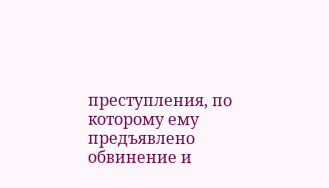преступления, по которому ему предъявлено обвинение и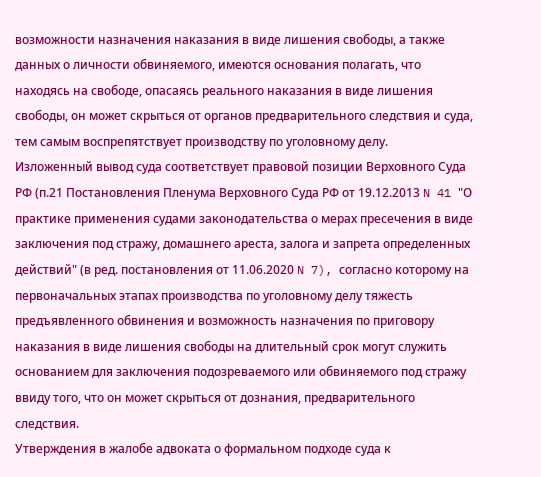возможности назначения наказания в виде лишения свободы, а также данных о личности обвиняемого, имеются основания полагать, что находясь на свободе, опасаясь реального наказания в виде лишения свободы, он может скрыться от органов предварительного следствия и суда, тем самым воспрепятствует производству по уголовному делу.
Изложенный вывод суда соответствует правовой позиции Верховного Суда РФ (п.21 Постановления Пленума Верховного Суда РФ от 19.12.2013 N 41 "О практике применения судами законодательства о мерах пресечения в виде заключения под стражу, домашнего ареста, залога и запрета определенных действий" (в ред. постановления от 11.06.2020 N 7), согласно которому на первоначальных этапах производства по уголовному делу тяжесть предъявленного обвинения и возможность назначения по приговору наказания в виде лишения свободы на длительный срок могут служить основанием для заключения подозреваемого или обвиняемого под стражу ввиду того, что он может скрыться от дознания, предварительного следствия.
Утверждения в жалобе адвоката о формальном подходе суда к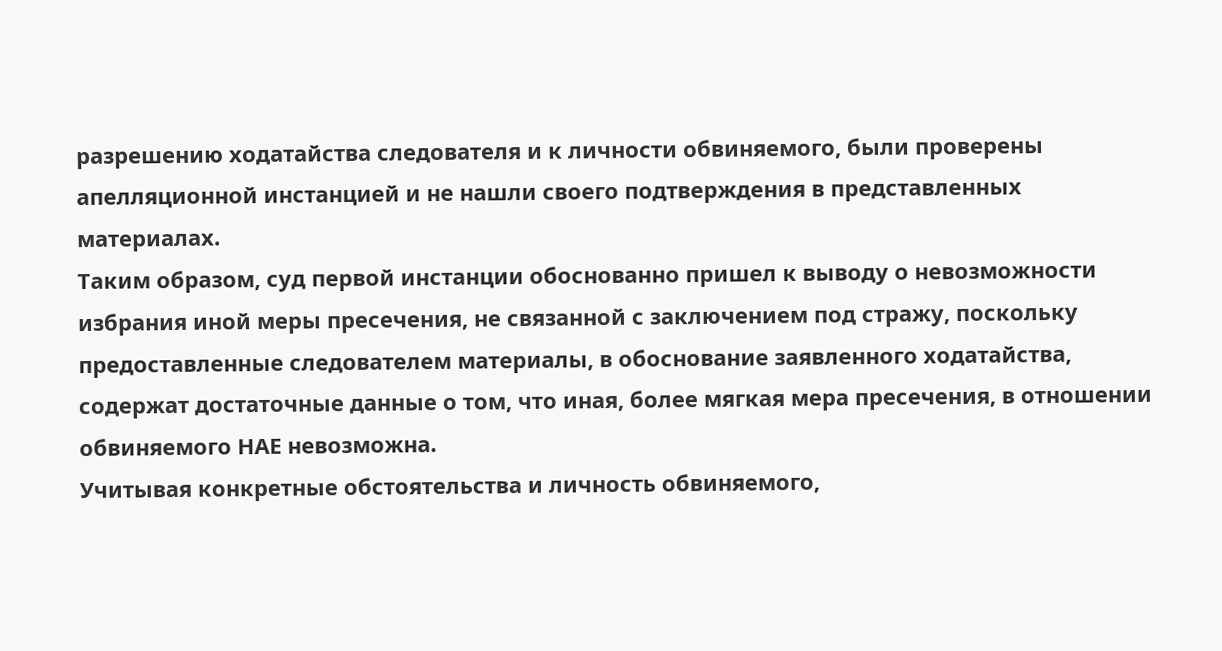разрешению ходатайства следователя и к личности обвиняемого, были проверены апелляционной инстанцией и не нашли своего подтверждения в представленных материалах.
Таким образом, суд первой инстанции обоснованно пришел к выводу о невозможности избрания иной меры пресечения, не связанной с заключением под стражу, поскольку предоставленные следователем материалы, в обоснование заявленного ходатайства, содержат достаточные данные о том, что иная, более мягкая мера пресечения, в отношении обвиняемого НАЕ невозможна.
Учитывая конкретные обстоятельства и личность обвиняемого,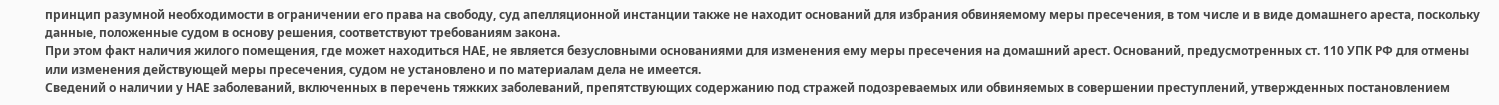принцип разумной необходимости в ограничении его права на свободу, суд апелляционной инстанции также не находит оснований для избрания обвиняемому меры пресечения, в том числе и в виде домашнего ареста, поскольку данные, положенные судом в основу решения, соответствуют требованиям закона.
При этом факт наличия жилого помещения, где может находиться НАЕ, не является безусловными основаниями для изменения ему меры пресечения на домашний арест. Оснований, предусмотренных ст. 110 УПК РФ для отмены или изменения действующей меры пресечения, судом не установлено и по материалам дела не имеется.
Сведений о наличии у НАЕ заболеваний, включенных в перечень тяжких заболеваний, препятствующих содержанию под стражей подозреваемых или обвиняемых в совершении преступлений, утвержденных постановлением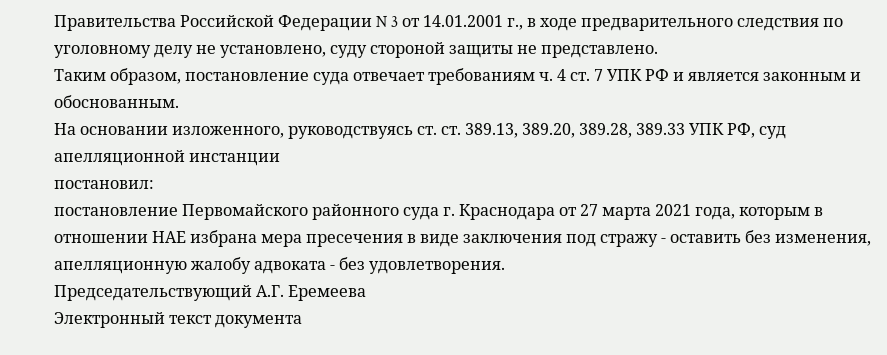Правительства Российской Федерации N 3 от 14.01.2001 г., в ходе предварительного следствия по уголовному делу не установлено, суду стороной защиты не представлено.
Таким образом, постановление суда отвечает требованиям ч. 4 ст. 7 УПК РФ и является законным и обоснованным.
На основании изложенного, руководствуясь ст. ст. 389.13, 389.20, 389.28, 389.33 УПК РФ, суд апелляционной инстанции
постановил:
постановление Первомайского районного суда г. Краснодара от 27 марта 2021 года, которым в отношении НАЕ избрана мера пресечения в виде заключения под стражу - оставить без изменения, апелляционную жалобу адвоката - без удовлетворения.
Председательствующий А.Г. Еремеева
Электронный текст документа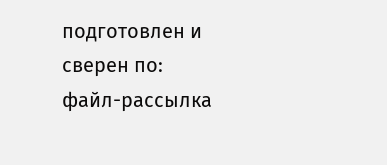подготовлен и сверен по:
файл-рассылка